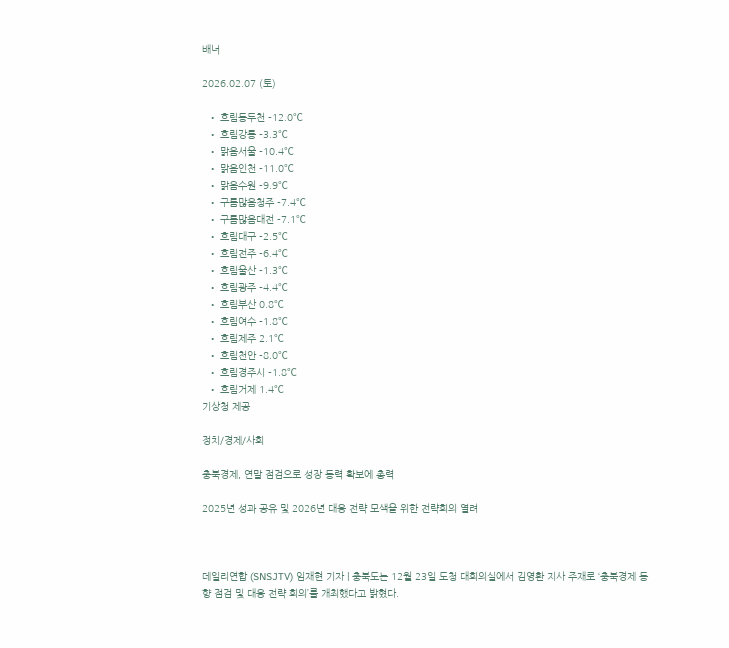배너

2026.02.07 (토)

  • 흐림동두천 -12.0℃
  • 흐림강릉 -3.3℃
  • 맑음서울 -10.4℃
  • 맑음인천 -11.0℃
  • 맑음수원 -9.9℃
  • 구름많음청주 -7.4℃
  • 구름많음대전 -7.1℃
  • 흐림대구 -2.5℃
  • 흐림전주 -6.4℃
  • 흐림울산 -1.3℃
  • 흐림광주 -4.4℃
  • 흐림부산 0.8℃
  • 흐림여수 -1.8℃
  • 흐림제주 2.1℃
  • 흐림천안 -8.0℃
  • 흐림경주시 -1.8℃
  • 흐림거제 1.4℃
기상청 제공

정치/경제/사회

충북경제, 연말 점검으로 성장 동력 확보에 총력

2025년 성과 공유 및 2026년 대응 전략 모색을 위한 전략회의 열려



데일리연합 (SNSJTV) 임재현 기자 | 충북도는 12월 23일 도청 대회의실에서 김영환 지사 주재로 ‘충북경제 동향 점검 및 대응 전략 회의’를 개최했다고 밝혔다.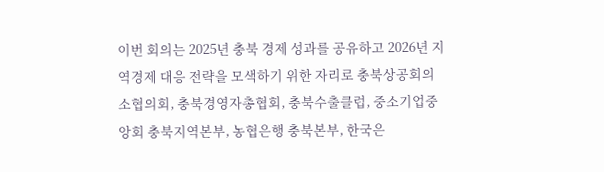이번 회의는 2025년 충북 경제 성과를 공유하고 2026년 지역경제 대응 전략을 모색하기 위한 자리로 충북상공회의소협의회, 충북경영자총협회, 충북수출클럽, 중소기업중앙회 충북지역본부, 농협은행 충북본부, 한국은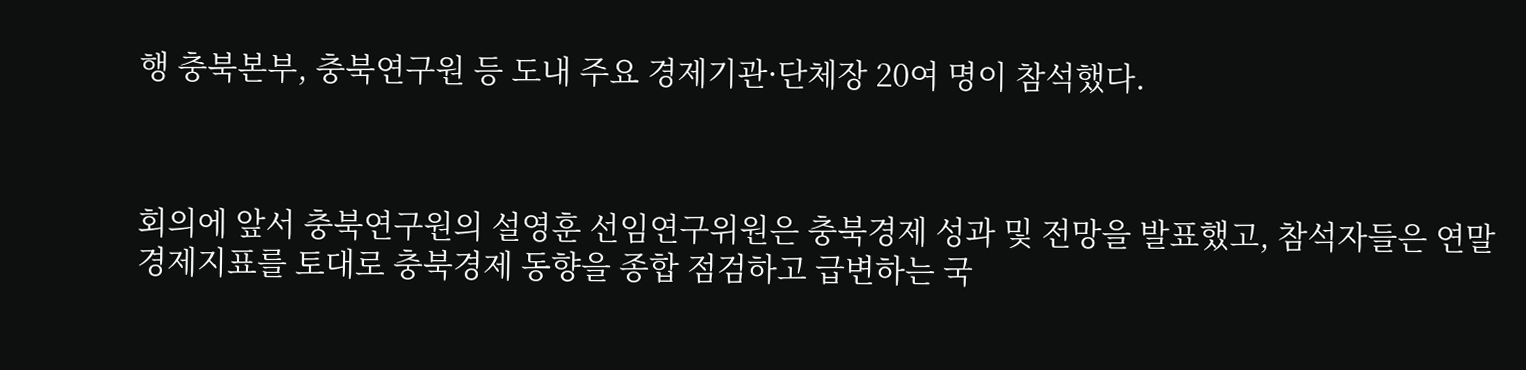행 충북본부, 충북연구원 등 도내 주요 경제기관·단체장 20여 명이 참석했다.



회의에 앞서 충북연구원의 설영훈 선임연구위원은 충북경제 성과 및 전망을 발표했고, 참석자들은 연말 경제지표를 토대로 충북경제 동향을 종합 점검하고 급변하는 국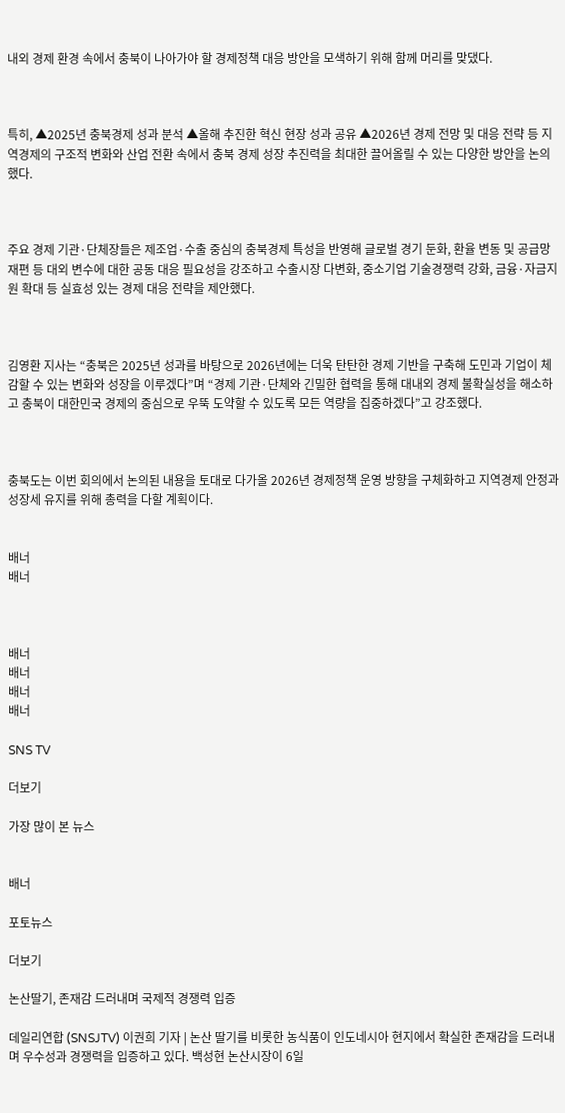내외 경제 환경 속에서 충북이 나아가야 할 경제정책 대응 방안을 모색하기 위해 함께 머리를 맞댔다.



특히, ▲2025년 충북경제 성과 분석 ▲올해 추진한 혁신 현장 성과 공유 ▲2026년 경제 전망 및 대응 전략 등 지역경제의 구조적 변화와 산업 전환 속에서 충북 경제 성장 추진력을 최대한 끌어올릴 수 있는 다양한 방안을 논의했다.



주요 경제 기관·단체장들은 제조업·수출 중심의 충북경제 특성을 반영해 글로벌 경기 둔화, 환율 변동 및 공급망 재편 등 대외 변수에 대한 공동 대응 필요성을 강조하고 수출시장 다변화, 중소기업 기술경쟁력 강화, 금융·자금지원 확대 등 실효성 있는 경제 대응 전략을 제안했다.



김영환 지사는 “충북은 2025년 성과를 바탕으로 2026년에는 더욱 탄탄한 경제 기반을 구축해 도민과 기업이 체감할 수 있는 변화와 성장을 이루겠다”며 “경제 기관·단체와 긴밀한 협력을 통해 대내외 경제 불확실성을 해소하고 충북이 대한민국 경제의 중심으로 우뚝 도약할 수 있도록 모든 역량을 집중하겠다”고 강조했다.



충북도는 이번 회의에서 논의된 내용을 토대로 다가올 2026년 경제정책 운영 방향을 구체화하고 지역경제 안정과 성장세 유지를 위해 총력을 다할 계획이다.


배너
배너



배너
배너
배너
배너

SNS TV

더보기

가장 많이 본 뉴스


배너

포토뉴스

더보기

논산딸기, 존재감 드러내며 국제적 경쟁력 입증

데일리연합 (SNSJTV) 이권희 기자 | 논산 딸기를 비롯한 농식품이 인도네시아 현지에서 확실한 존재감을 드러내며 우수성과 경쟁력을 입증하고 있다. 백성현 논산시장이 6일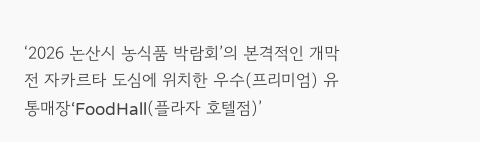‘2026 논산시 농식품 박람회’의 본격적인 개막 전 자카르타 도심에 위치한 우수(프리미엄) 유통매장‘FoodHall(플라자 호텔점)’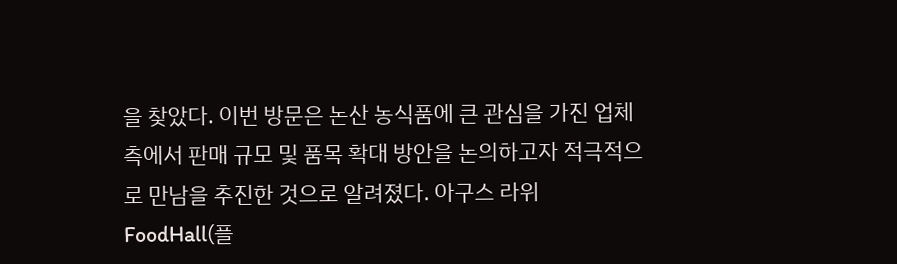을 찾았다. 이번 방문은 논산 농식품에 큰 관심을 가진 업체 측에서 판매 규모 및 품목 확대 방안을 논의하고자 적극적으로 만남을 추진한 것으로 알려졌다. 아구스 라위 FoodHall(플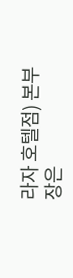라자 호텔점) 본부장은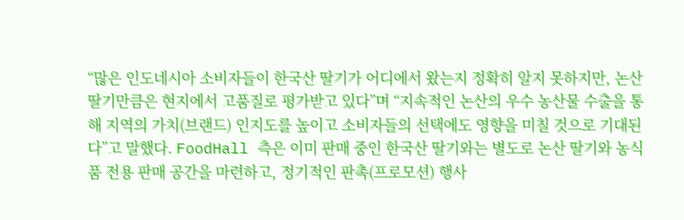“많은 인도네시아 소비자들이 한국산 딸기가 어디에서 왔는지 정확히 알지 못하지만, 논산 딸기만큼은 현지에서 고품질로 평가받고 있다”며 “지속적인 논산의 우수 농산물 수출을 통해 지역의 가치(브랜드) 인지도를 높이고 소비자들의 선택에도 영향을 미칠 것으로 기대된다”고 말했다. FoodHall 측은 이미 판매 중인 한국산 딸기와는 별도로 논산 딸기와 농식품 전용 판매 공간을 마련하고, 정기적인 판촉(프로모션) 행사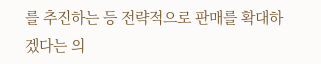를 추진하는 등 전략적으로 판매를 확대하겠다는 의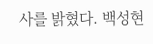사를 밝혔다. 백성현